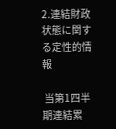2.連結財政状態に関する定性的情報

 当第1四半期連結累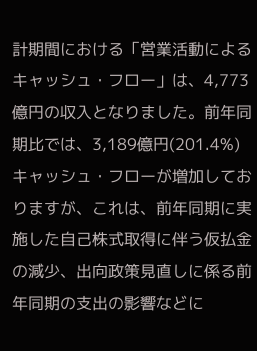計期間における「営業活動によるキャッシュ・フロー」は、4,773億円の収入となりました。前年同期比では、3,189億円(201.4%)キャッシュ・フローが増加しておりますが、これは、前年同期に実施した自己株式取得に伴う仮払金の減少、出向政策見直しに係る前年同期の支出の影響などに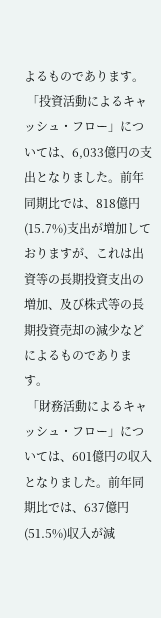よるものであります。
 「投資活動によるキャッシュ・フロー」については、6,033億円の支出となりました。前年同期比では、818億円(15.7%)支出が増加しておりますが、これは出資等の長期投資支出の増加、及び株式等の長期投資売却の減少などによるものであります。
 「財務活動によるキャッシュ・フロー」については、601億円の収入となりました。前年同期比では、637億円(51.5%)収入が減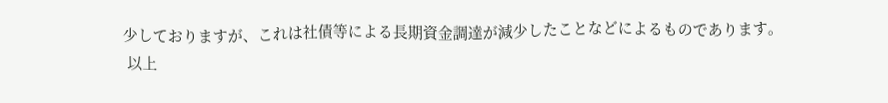少しておりますが、これは社債等による長期資金調達が減少したことなどによるものであります。
 以上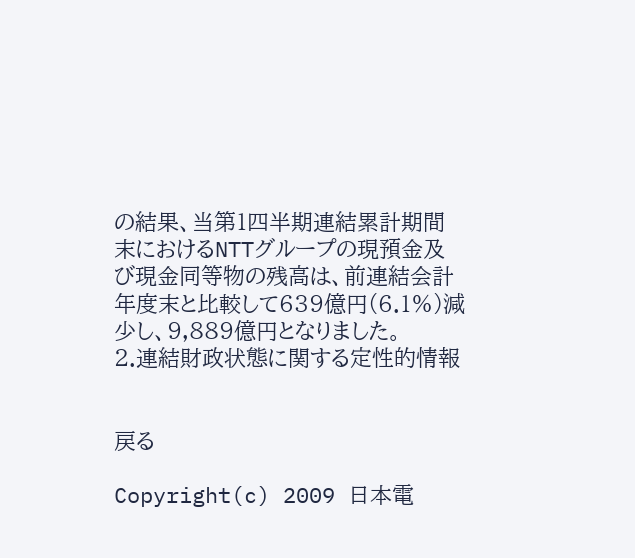の結果、当第1四半期連結累計期間末におけるNTTグループの現預金及び現金同等物の残高は、前連結会計年度末と比較して639億円(6.1%)減少し、9,889億円となりました。
2.連結財政状態に関する定性的情報


戻る

Copyright(c) 2009 日本電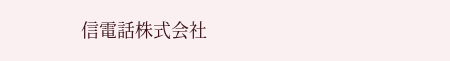信電話株式会社